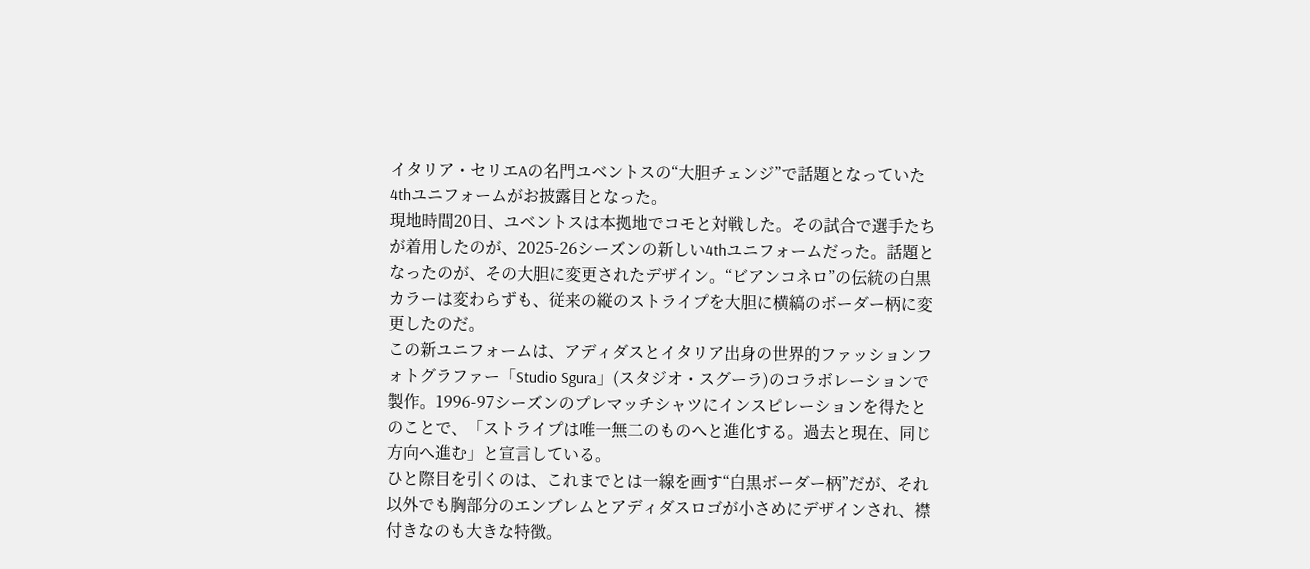イタリア・セリエAの名門ユベントスの“大胆チェンジ”で話題となっていた4thユニフォームがお披露目となった。
現地時間20日、ユベントスは本拠地でコモと対戦した。その試合で選手たちが着用したのが、2025-26シーズンの新しい4thユニフォームだった。話題となったのが、その大胆に変更されたデザイン。“ビアンコネロ”の伝統の白黒カラーは変わらずも、従来の縦のストライプを大胆に横縞のボーダー柄に変更したのだ。
この新ユニフォームは、アディダスとイタリア出身の世界的ファッションフォトグラファー「Studio Sgura」(スタジオ・スグーラ)のコラボレーションで製作。1996-97シーズンのプレマッチシャツにインスピレーションを得たとのことで、「ストライプは唯一無二のものへと進化する。過去と現在、同じ方向へ進む」と宣言している。
ひと際目を引くのは、これまでとは一線を画す“白黒ボーダー柄”だが、それ以外でも胸部分のエンブレムとアディダスロゴが小さめにデザインされ、襟付きなのも大きな特徴。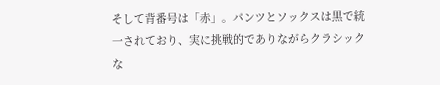そして背番号は「赤」。パンツとソックスは黒で統一されており、実に挑戦的でありながらクラシックな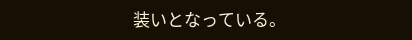装いとなっている。